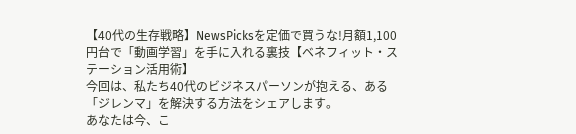【40代の生存戦略】NewsPicksを定価で買うな!月額1,100円台で「動画学習」を手に入れる裏技【ベネフィット・ステーション活用術】
今回は、私たち40代のビジネスパーソンが抱える、ある「ジレンマ」を解決する方法をシェアします。
あなたは今、こ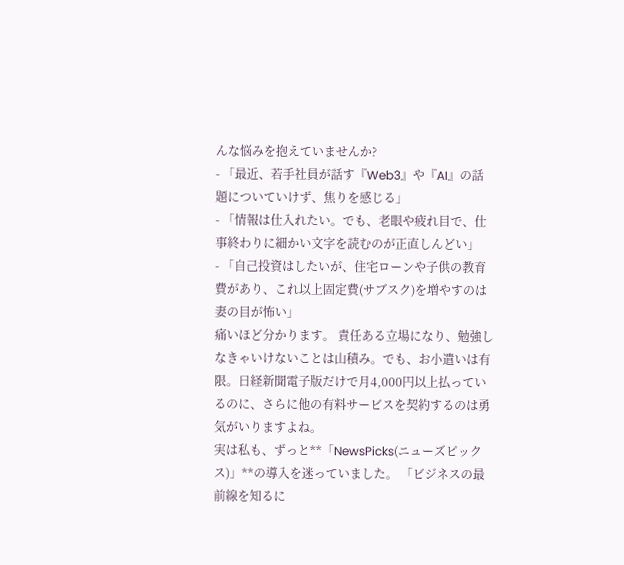んな悩みを抱えていませんか?
- 「最近、若手社員が話す『Web3』や『AI』の話題についていけず、焦りを感じる」
- 「情報は仕入れたい。でも、老眼や疲れ目で、仕事終わりに細かい文字を読むのが正直しんどい」
- 「自己投資はしたいが、住宅ローンや子供の教育費があり、これ以上固定費(サブスク)を増やすのは妻の目が怖い」
痛いほど分かります。 責任ある立場になり、勉強しなきゃいけないことは山積み。でも、お小遣いは有限。日経新聞電子版だけで月4,000円以上払っているのに、さらに他の有料サービスを契約するのは勇気がいりますよね。
実は私も、ずっと**「NewsPicks(ニューズピックス)」**の導入を迷っていました。 「ビジネスの最前線を知るに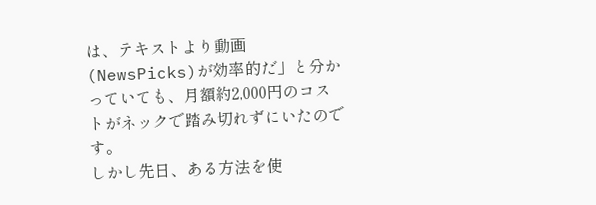は、テキストより動画(NewsPicks)が効率的だ」と分かっていても、月額約2,000円のコストがネックで踏み切れずにいたのです。
しかし先日、ある方法を使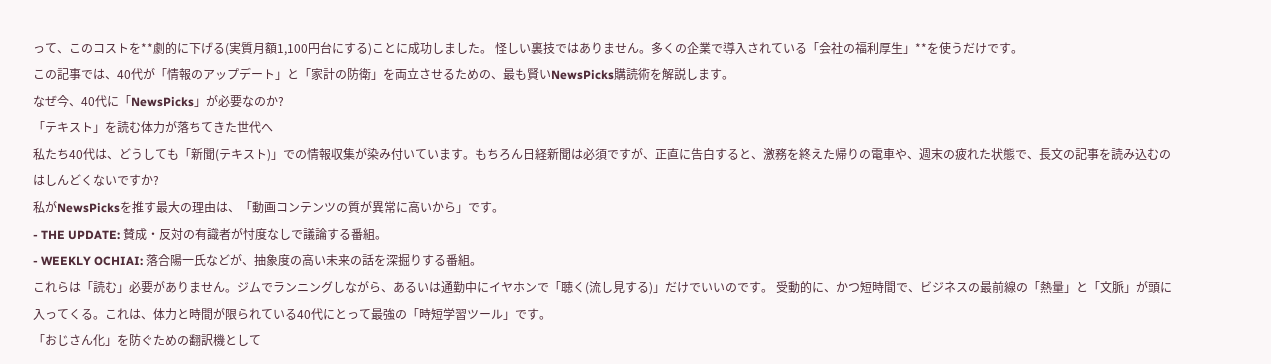って、このコストを**劇的に下げる(実質月額1,100円台にする)ことに成功しました。 怪しい裏技ではありません。多くの企業で導入されている「会社の福利厚生」**を使うだけです。
この記事では、40代が「情報のアップデート」と「家計の防衛」を両立させるための、最も賢いNewsPicks購読術を解説します。
なぜ今、40代に「NewsPicks」が必要なのか?
「テキスト」を読む体力が落ちてきた世代へ
私たち40代は、どうしても「新聞(テキスト)」での情報収集が染み付いています。もちろん日経新聞は必須ですが、正直に告白すると、激務を終えた帰りの電車や、週末の疲れた状態で、長文の記事を読み込むのはしんどくないですか?
私がNewsPicksを推す最大の理由は、「動画コンテンツの質が異常に高いから」です。
- THE UPDATE: 賛成・反対の有識者が忖度なしで議論する番組。
- WEEKLY OCHIAI: 落合陽一氏などが、抽象度の高い未来の話を深掘りする番組。
これらは「読む」必要がありません。ジムでランニングしながら、あるいは通勤中にイヤホンで「聴く(流し見する)」だけでいいのです。 受動的に、かつ短時間で、ビジネスの最前線の「熱量」と「文脈」が頭に入ってくる。これは、体力と時間が限られている40代にとって最強の「時短学習ツール」です。
「おじさん化」を防ぐための翻訳機として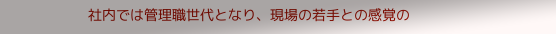社内では管理職世代となり、現場の若手との感覚の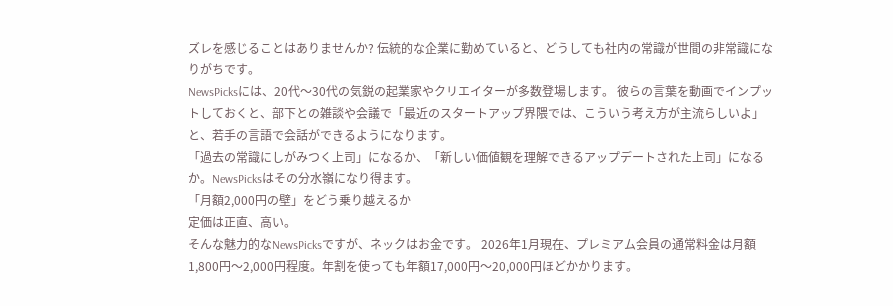ズレを感じることはありませんか? 伝統的な企業に勤めていると、どうしても社内の常識が世間の非常識になりがちです。
NewsPicksには、20代〜30代の気鋭の起業家やクリエイターが多数登場します。 彼らの言葉を動画でインプットしておくと、部下との雑談や会議で「最近のスタートアップ界隈では、こういう考え方が主流らしいよ」と、若手の言語で会話ができるようになります。
「過去の常識にしがみつく上司」になるか、「新しい価値観を理解できるアップデートされた上司」になるか。NewsPicksはその分水嶺になり得ます。
「月額2,000円の壁」をどう乗り越えるか
定価は正直、高い。
そんな魅力的なNewsPicksですが、ネックはお金です。 2026年1月現在、プレミアム会員の通常料金は月額1,800円〜2,000円程度。年割を使っても年額17,000円〜20,000円ほどかかります。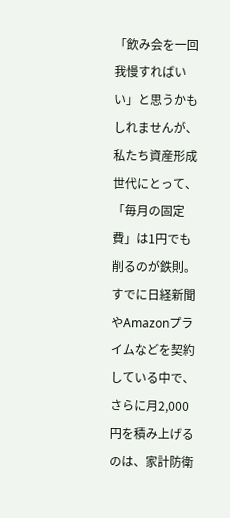「飲み会を一回我慢すればいい」と思うかもしれませんが、私たち資産形成世代にとって、「毎月の固定費」は1円でも削るのが鉄則。 すでに日経新聞やAmazonプライムなどを契約している中で、さらに月2,000円を積み上げるのは、家計防衛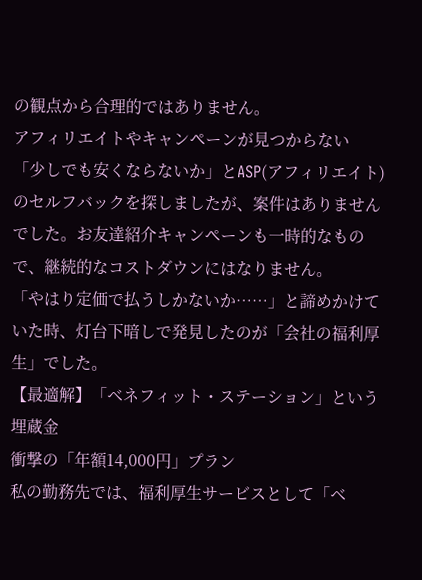の観点から合理的ではありません。
アフィリエイトやキャンペーンが見つからない
「少しでも安くならないか」とASP(アフィリエイト)のセルフバックを探しましたが、案件はありませんでした。お友達紹介キャンペーンも一時的なもので、継続的なコストダウンにはなりません。
「やはり定価で払うしかないか……」と諦めかけていた時、灯台下暗しで発見したのが「会社の福利厚生」でした。
【最適解】「ベネフィット・ステーション」という埋蔵金
衝撃の「年額14,000円」プラン
私の勤務先では、福利厚生サービスとして「ベ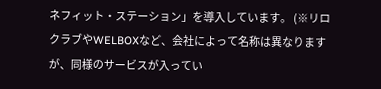ネフィット・ステーション」を導入しています。 (※リロクラブやWELBOXなど、会社によって名称は異なりますが、同様のサービスが入ってい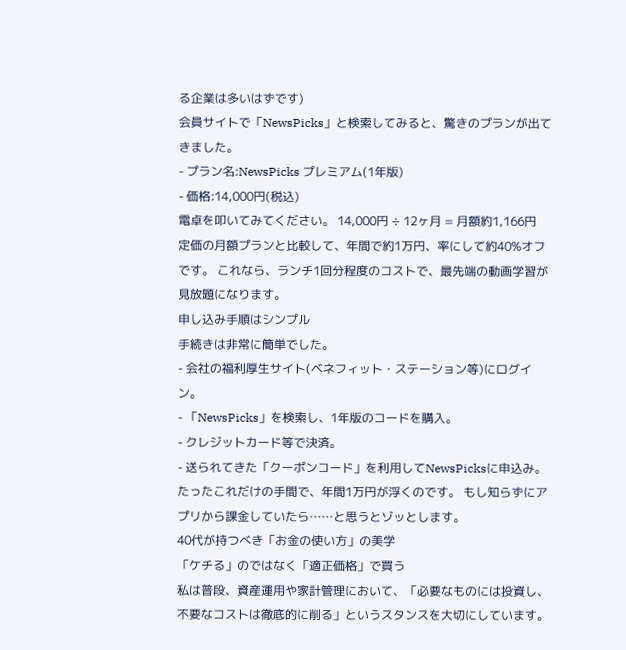る企業は多いはずです)
会員サイトで「NewsPicks」と検索してみると、驚きのプランが出てきました。
- プラン名:NewsPicks プレミアム(1年版)
- 価格:14,000円(税込)
電卓を叩いてみてください。 14,000円 ÷ 12ヶ月 = 月額約1,166円
定価の月額プランと比較して、年間で約1万円、率にして約40%オフです。 これなら、ランチ1回分程度のコストで、最先端の動画学習が見放題になります。
申し込み手順はシンプル
手続きは非常に簡単でした。
- 会社の福利厚生サイト(ベネフィット・ステーション等)にログイン。
- 「NewsPicks」を検索し、1年版のコードを購入。
- クレジットカード等で決済。
- 送られてきた「クーポンコード」を利用してNewsPicksに申込み。
たったこれだけの手間で、年間1万円が浮くのです。 もし知らずにアプリから課金していたら……と思うとゾッとします。
40代が持つべき「お金の使い方」の美学
「ケチる」のではなく「適正価格」で買う
私は普段、資産運用や家計管理において、「必要なものには投資し、不要なコストは徹底的に削る」というスタンスを大切にしています。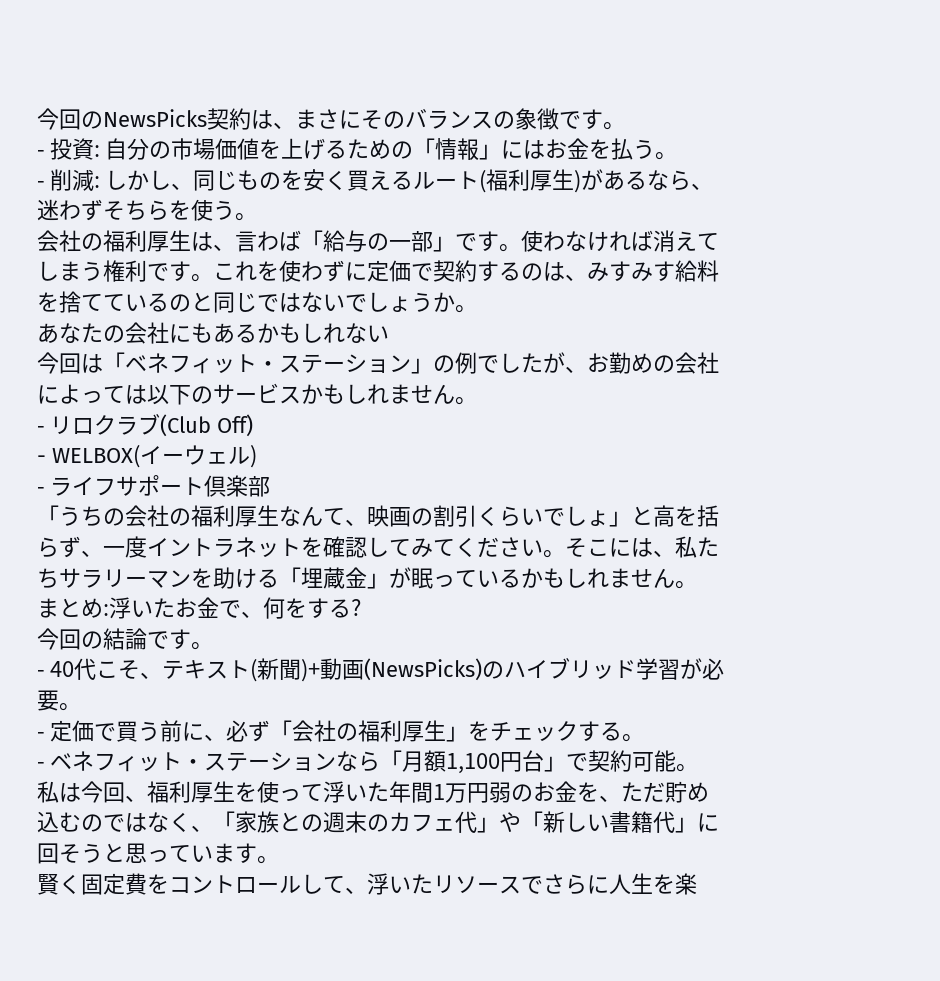今回のNewsPicks契約は、まさにそのバランスの象徴です。
- 投資: 自分の市場価値を上げるための「情報」にはお金を払う。
- 削減: しかし、同じものを安く買えるルート(福利厚生)があるなら、迷わずそちらを使う。
会社の福利厚生は、言わば「給与の一部」です。使わなければ消えてしまう権利です。これを使わずに定価で契約するのは、みすみす給料を捨てているのと同じではないでしょうか。
あなたの会社にもあるかもしれない
今回は「ベネフィット・ステーション」の例でしたが、お勤めの会社によっては以下のサービスかもしれません。
- リロクラブ(Club Off)
- WELBOX(イーウェル)
- ライフサポート倶楽部
「うちの会社の福利厚生なんて、映画の割引くらいでしょ」と高を括らず、一度イントラネットを確認してみてください。そこには、私たちサラリーマンを助ける「埋蔵金」が眠っているかもしれません。
まとめ:浮いたお金で、何をする?
今回の結論です。
- 40代こそ、テキスト(新聞)+動画(NewsPicks)のハイブリッド学習が必要。
- 定価で買う前に、必ず「会社の福利厚生」をチェックする。
- ベネフィット・ステーションなら「月額1,100円台」で契約可能。
私は今回、福利厚生を使って浮いた年間1万円弱のお金を、ただ貯め込むのではなく、「家族との週末のカフェ代」や「新しい書籍代」に回そうと思っています。
賢く固定費をコントロールして、浮いたリソースでさらに人生を楽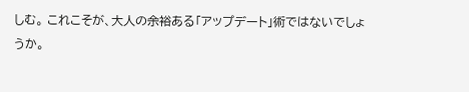しむ。 これこそが、大人の余裕ある「アップデート」術ではないでしょうか。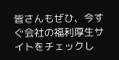皆さんもぜひ、今すぐ会社の福利厚生サイトをチェックし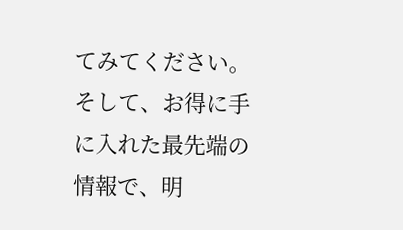てみてください。そして、お得に手に入れた最先端の情報で、明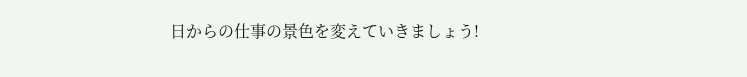日からの仕事の景色を変えていきましょう!